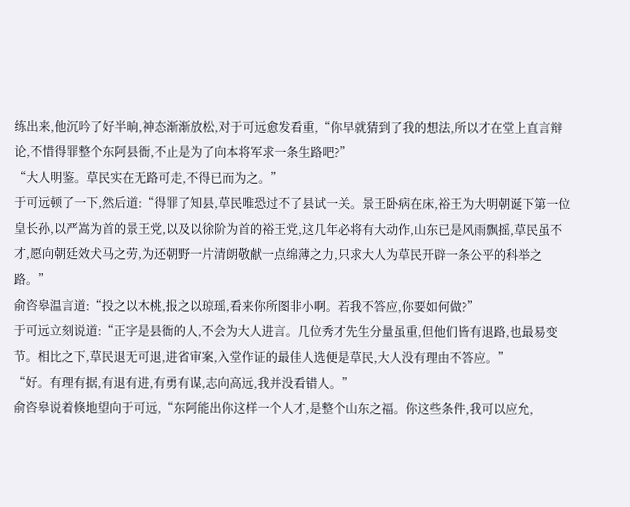练出来,他沉吟了好半晌,神态渐渐放松,对于可远愈发看重,“你早就猜到了我的想法,所以才在堂上直言辩论,不惜得罪整个东阿县衙,不止是为了向本将军求一条生路吧?”
“大人明鉴。草民实在无路可走,不得已而为之。”
于可远顿了一下,然后道:“得罪了知县,草民唯恐过不了县试一关。景王卧病在床,裕王为大明朝诞下第一位皇长孙,以严嵩为首的景王党,以及以徐阶为首的裕王党,这几年必将有大动作,山东已是风雨飘摇,草民虽不才,愿向朝廷效犬马之劳,为还朝野一片清朗敬献一点绵薄之力,只求大人为草民开辟一条公平的科举之路。”
俞咨皋温言道:“投之以木桃,报之以琼瑶,看来你所图非小啊。若我不答应,你要如何做?”
于可远立刻说道:“正字是县衙的人,不会为大人进言。几位秀才先生分量虽重,但他们皆有退路,也最易变节。相比之下,草民退无可退,进省审案,入堂作证的最佳人选便是草民,大人没有理由不答应。”
“好。有理有据,有退有进,有勇有谋,志向高远,我并没看错人。”
俞咨皋说着倏地望向于可远,“东阿能出你这样一个人才,是整个山东之福。你这些条件,我可以应允,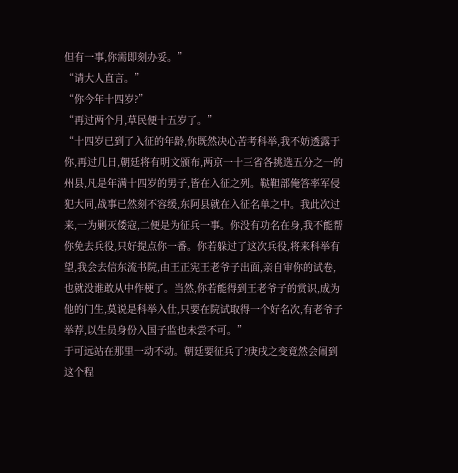但有一事,你需即刻办妥。”
“请大人直言。”
“你今年十四岁?”
“再过两个月,草民便十五岁了。”
“十四岁已到了入征的年龄,你既然决心苦考科举,我不妨透露于你,再过几日,朝廷将有明文颁布,两京一十三省各挑选五分之一的州县,凡是年满十四岁的男子,皆在入征之列。鞑靼部俺答率军侵犯大同,战事已然刻不容缓,东阿县就在入征名单之中。我此次过来,一为剿灭倭寇,二便是为征兵一事。你没有功名在身,我不能帮你免去兵役,只好提点你一番。你若躲过了这次兵役,将来科举有望,我会去信东流书院,由王正宪王老爷子出面,亲自审你的试卷,也就没谁敢从中作梗了。当然,你若能得到王老爷子的赏识,成为他的门生,莫说是科举入仕,只要在院试取得一个好名次,有老爷子举荐,以生员身份入国子监也未尝不可。”
于可远站在那里一动不动。朝廷要征兵了?庚戌之变竟然会闹到这个程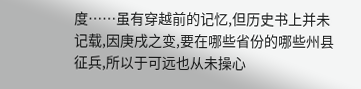度……虽有穿越前的记忆,但历史书上并未记载,因庚戌之变,要在哪些省份的哪些州县征兵,所以于可远也从未操心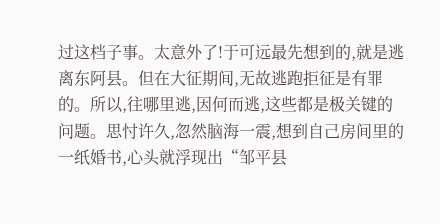过这档子事。太意外了!于可远最先想到的,就是逃离东阿县。但在大征期间,无故逃跑拒征是有罪的。所以,往哪里逃,因何而逃,这些都是极关键的问题。思忖许久,忽然脑海一震,想到自己房间里的一纸婚书,心头就浮现出“邹平县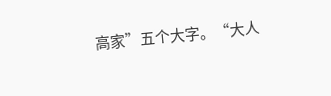高家”五个大字。“大人